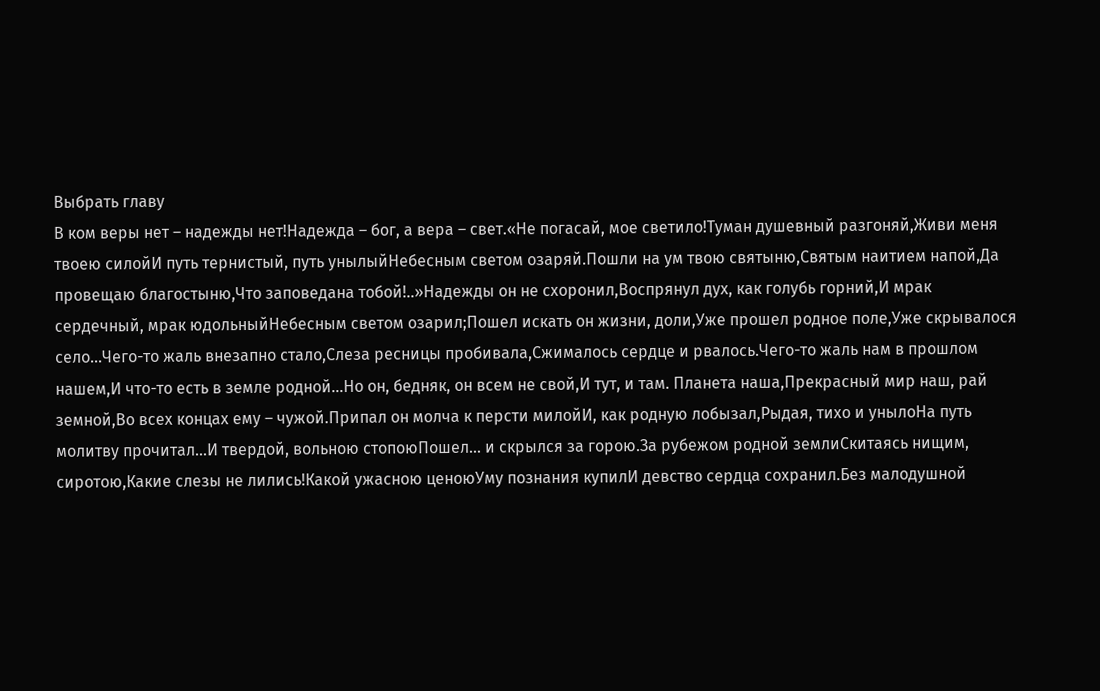Выбрать главу
В ком веры нет – надежды нет!Надежда – бог, а вера – свет.«Не погасай, мое светило!Туман душевный разгоняй,Живи меня твоею силойИ путь тернистый, путь унылыйНебесным светом озаряй.Пошли на ум твою святыню,Святым наитием напой,Да провещаю благостыню,Что заповедана тобой!..»Надежды он не схоронил,Воспрянул дух, как голубь горний,И мрак сердечный, мрак юдольныйНебесным светом озарил;Пошел искать он жизни, доли,Уже прошел родное поле,Уже скрывалося село…Чего-то жаль внезапно стало,Слеза ресницы пробивала,Сжималось сердце и рвалось.Чего-то жаль нам в прошлом нашем,И что-то есть в земле родной…Но он, бедняк, он всем не свой,И тут, и там. Планета наша,Прекрасный мир наш, рай земной,Во всех концах ему – чужой.Припал он молча к персти милойИ, как родную лобызал,Рыдая, тихо и унылоНа путь молитву прочитал…И твердой, вольною стопоюПошел… и скрылся за горою.За рубежом родной землиСкитаясь нищим, сиротою,Какие слезы не лились!Какой ужасною ценоюУму познания купилИ девство сердца сохранил.Без малодушной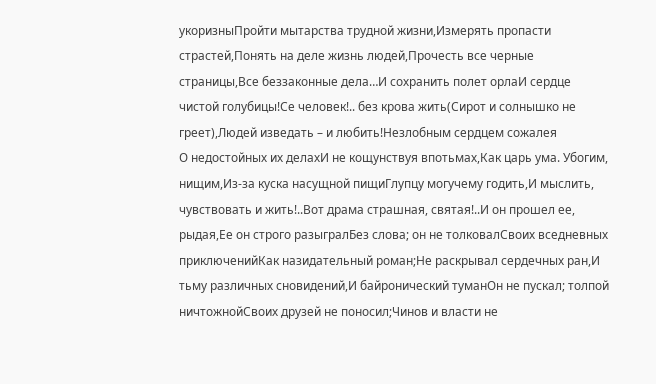укоризныПройти мытарства трудной жизни,Измерять пропасти страстей,Понять на деле жизнь людей,Прочесть все черные страницы,Все беззаконные дела…И сохранить полет орлаИ сердце чистой голубицы!Се человек!.. без крова жить(Сирот и солнышко не греет),Людей изведать – и любить!Незлобным сердцем сожалея
О недостойных их делахИ не кощунствуя впотьмах,Как царь ума. Убогим, нищим,Из-за куска насущной пищиГлупцу могучему годить,И мыслить, чувствовать и жить!..Вот драма страшная, святая!..И он прошел ее, рыдая,Ее он строго разыгралБез слова; он не толковалСвоих вседневных приключенийКак назидательный роман;Не раскрывал сердечных ран,И тьму различных сновидений,И байронический туманОн не пускал; толпой ничтожнойСвоих друзей не поносил;Чинов и власти не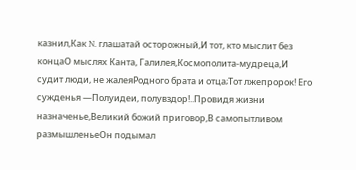казнил,Как N. глашатай осторожный,И тот, кто мыслит без концаО мыслях Канта, Галилея,Космополита-мудреца,И судит люди, не жалеяРодного брата и отца;Тот лжепророк! Его сужденья —Полуидеи, полувздор!..Провидя жизни назначенье,Великий божий приговор,В самопытливом размышленьеОн подымал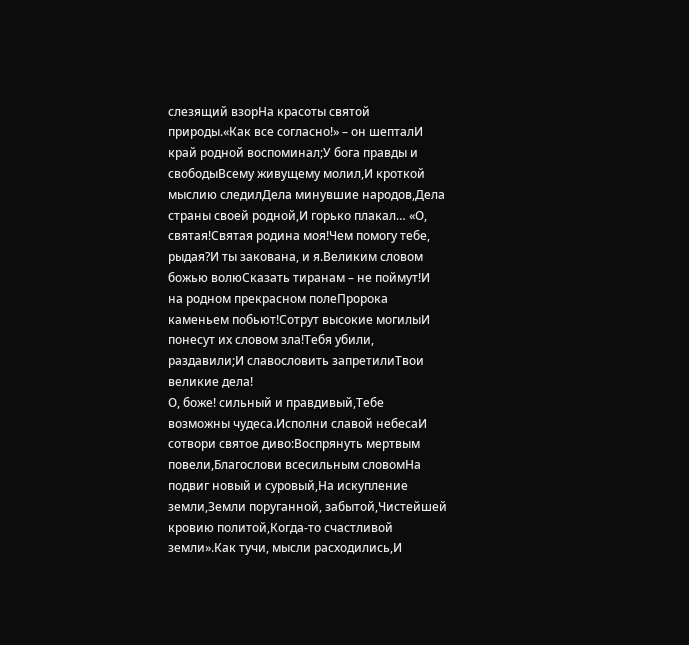слезящий взорНа красоты святой природы.«Как все согласно!» – он шепталИ край родной воспоминал;У бога правды и свободыВсему живущему молил,И кроткой мыслию следилДела минувшие народов,Дела страны своей родной,И горько плакал… «О, святая!Святая родина моя!Чем помогу тебе, рыдая?И ты закована, и я.Великим словом божью волюСказать тиранам – не поймут!И на родном прекрасном полеПророка каменьем побьют!Сотрут высокие могилыИ понесут их словом зла!Тебя убили, раздавили;И славословить запретилиТвои великие дела!
О, боже! сильный и правдивый,Тебе возможны чудеса.Исполни славой небесаИ сотвори святое диво:Воспрянуть мертвым повели,Благослови всесильным словомНа подвиг новый и суровый,На искупление земли,Земли поруганной, забытой,Чистейшей кровию политой,Когда-то счастливой земли».Как тучи, мысли расходились,И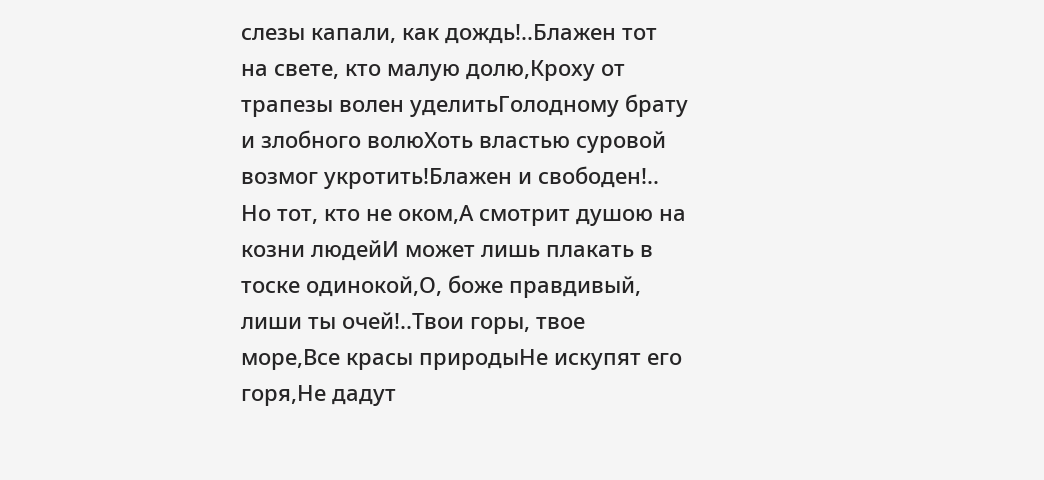слезы капали, как дождь!..Блажен тот на свете, кто малую долю,Кроху от трапезы волен уделитьГолодному брату и злобного волюХоть властью суровой возмог укротить!Блажен и свободен!.. Но тот, кто не оком,А смотрит душою на козни людейИ может лишь плакать в тоске одинокой,О, боже правдивый, лиши ты очей!..Твои горы, твое море,Все красы природыНе искупят его горя,Не дадут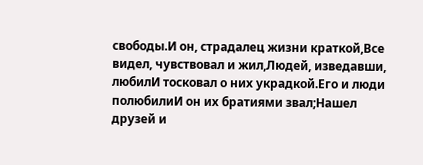свободы.И он, страдалец жизни краткой,Все видел, чувствовал и жил,Людей, изведавши, любилИ тосковал о них украдкой.Его и люди полюбилиИ он их братиями звал;Нашел друзей и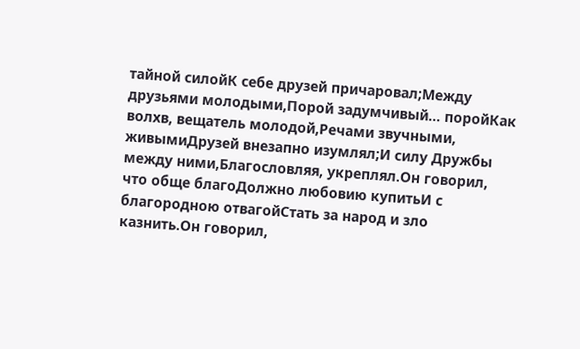тайной силойК себе друзей причаровал;Между друзьями молодыми,Порой задумчивый… поройКак волхв, вещатель молодой,Речами звучными, живымиДрузей внезапно изумлял;И силу Дружбы между ними,Благословляя, укреплял.Он говорил, что обще благоДолжно любовию купитьИ с благородною отвагойСтать за народ и зло казнить.Он говорил,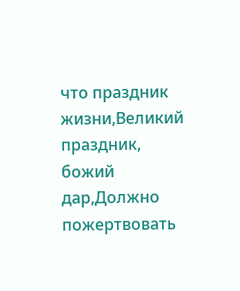что праздник жизни,Великий праздник, божий дар,Должно пожертвовать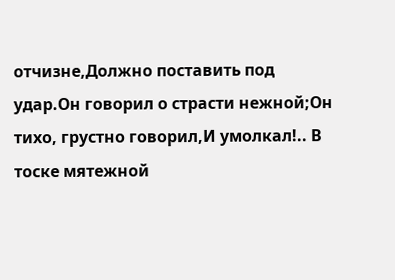отчизне,Должно поставить под удар.Он говорил о страсти нежной;Он тихо, грустно говорил,И умолкал!.. В тоске мятежной